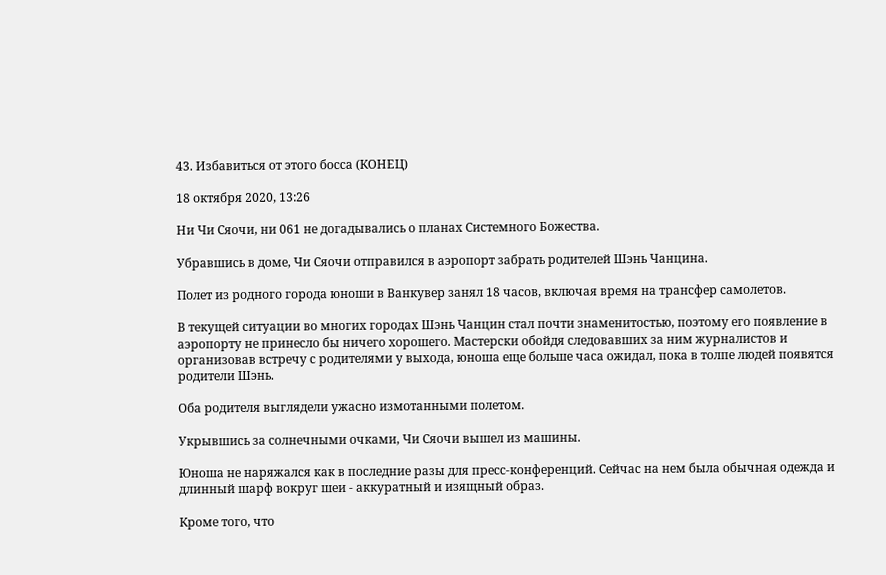43. Избавиться от этого босса (КОНЕЦ)

18 октября 2020, 13:26

Ни Чи Сяочи, ни 061 не догадывались о планах Системного Божества.

Убравшись в доме, Чи Сяочи отправился в аэропорт забрать родителей Шэнь Чанцина.

Полет из родного города юноши в Ванкувер занял 18 часов, включая время на трансфер самолетов.

В текущей ситуации во многих городах Шэнь Чанцин стал почти знаменитостью, поэтому его появление в аэропорту не принесло бы ничего хорошего. Мастерски обойдя следовавших за ним журналистов и организовав встречу с родителями у выхода, юноша еще больше часа ожидал, пока в толпе людей появятся родители Шэнь.

Оба родителя выглядели ужасно измотанными полетом.

Укрывшись за солнечными очками, Чи Сяочи вышел из машины.

Юноша не наряжался как в последние разы для пресс-конференций. Сейчас на нем была обычная одежда и длинный шарф вокруг шеи - аккуратный и изящный образ.

Кроме того, что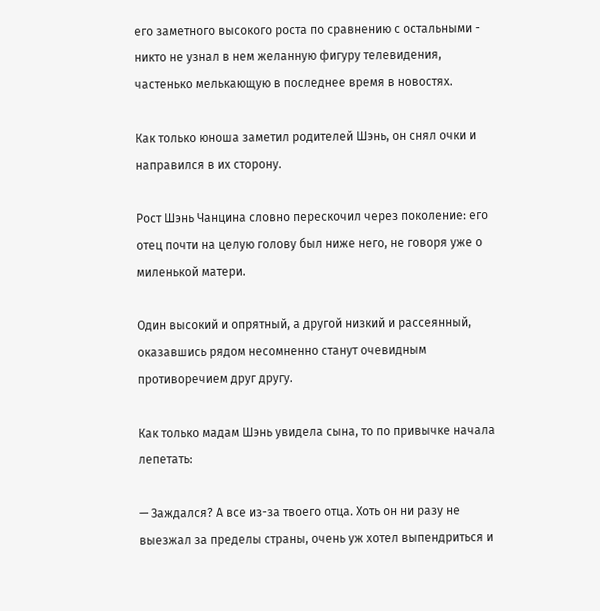его заметного высокого роста по сравнению с остальными - никто не узнал в нем желанную фигуру телевидения, частенько мелькающую в последнее время в новостях.

Как только юноша заметил родителей Шэнь, он снял очки и направился в их сторону.

Рост Шэнь Чанцина словно перескочил через поколение: его отец почти на целую голову был ниже него, не говоря уже о миленькой матери.

Один высокий и опрятный, а другой низкий и рассеянный, оказавшись рядом несомненно станут очевидным противоречием друг другу.

Как только мадам Шэнь увидела сына, то по привычке начала лепетать:

— Заждался? А все из-за твоего отца. Хоть он ни разу не выезжал за пределы страны, очень уж хотел выпендриться и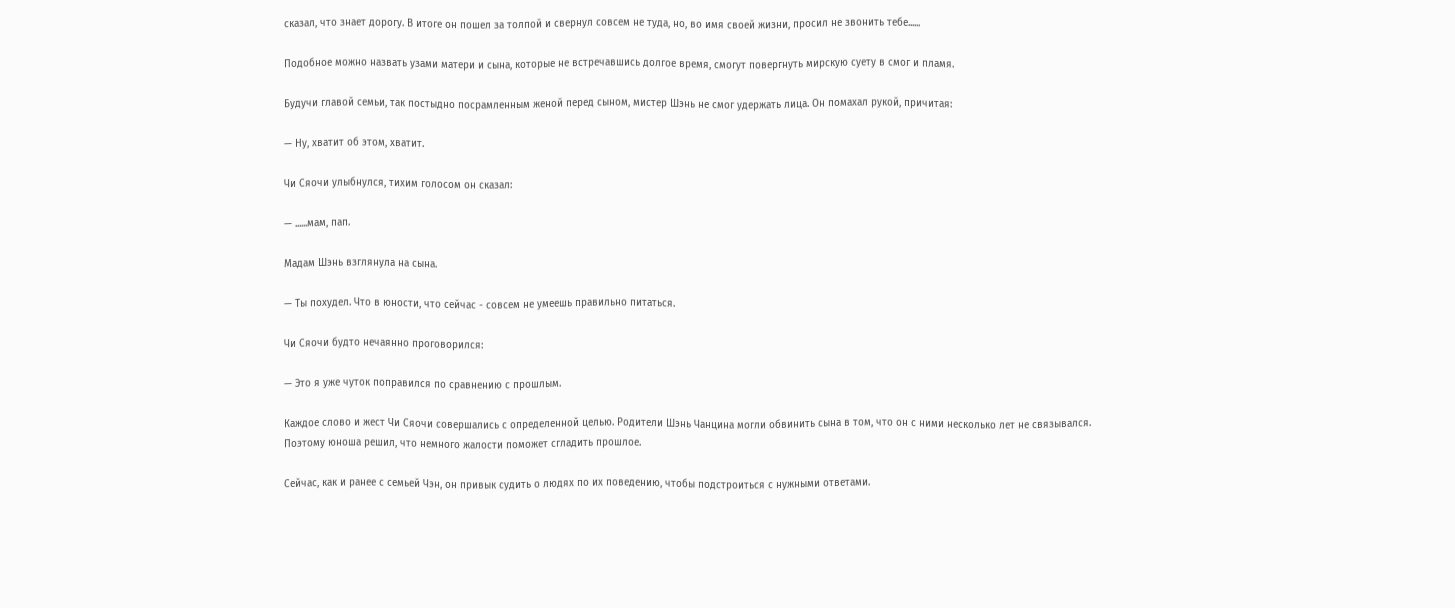сказал, что знает дорогу. В итоге он пошел за толпой и свернул совсем не туда, но, во имя своей жизни, просил не звонить тебе......

Подобное можно назвать узами матери и сына, которые не встречавшись долгое время, смогут повергнуть мирскую суету в смог и пламя.

Будучи главой семьи, так постыдно посрамленным женой перед сыном, мистер Шэнь не смог удержать лица. Он помахал рукой, причитая:

— Ну, хватит об этом, хватит.

Чи Сяочи улыбнулся, тихим голосом он сказал:

— ......мам, пап.

Мадам Шэнь взглянула на сына.

— Ты похудел. Что в юности, что сейчас - совсем не умеешь правильно питаться.

Чи Сяочи будто нечаянно проговорился:

— Это я уже чуток поправился по сравнению с прошлым.

Каждое слово и жест Чи Сяочи совершались с определенной целью. Родители Шэнь Чанцина могли обвинить сына в том, что он с ними несколько лет не связывался. Поэтому юноша решил, что немного жалости поможет сгладить прошлое.

Сейчас, как и ранее с семьей Чэн, он привык судить о людях по их поведению, чтобы подстроиться с нужными ответами.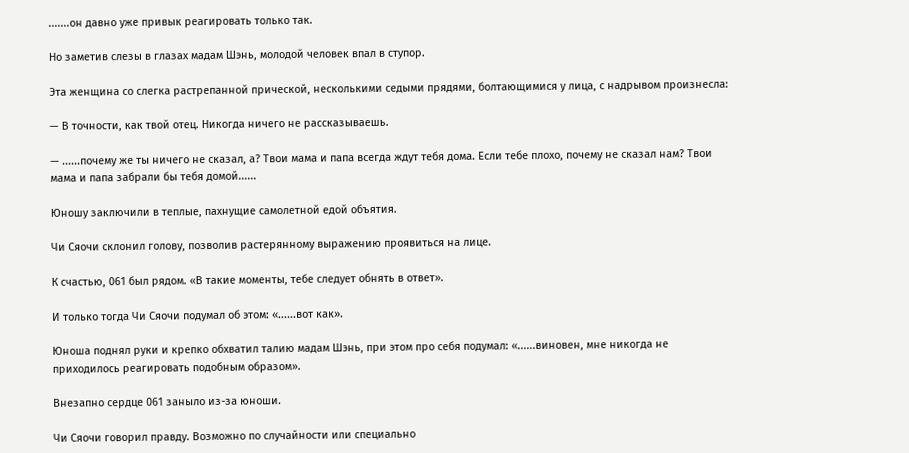.......он давно уже привык реагировать только так.

Но заметив слезы в глазах мадам Шэнь, молодой человек впал в ступор.

Эта женщина со слегка растрепанной прической, несколькими седыми прядями, болтающимися у лица, с надрывом произнесла:

— В точности, как твой отец. Никогда ничего не рассказываешь.

— ......почему же ты ничего не сказал, а? Твои мама и папа всегда ждут тебя дома. Если тебе плохо, почему не сказал нам? Твои мама и папа забрали бы тебя домой......

Юношу заключили в теплые, пахнущие самолетной едой объятия.

Чи Сяочи склонил голову, позволив растерянному выражению проявиться на лице.

К счастью, 061 был рядом. «В такие моменты, тебе следует обнять в ответ».

И только тогда Чи Сяочи подумал об этом: «......вот как».

Юноша поднял руки и крепко обхватил талию мадам Шэнь, при этом про себя подумал: «......виновен, мне никогда не приходилось реагировать подобным образом».

Внезапно сердце 061 заныло из-за юноши.

Чи Сяочи говорил правду. Возможно по случайности или специально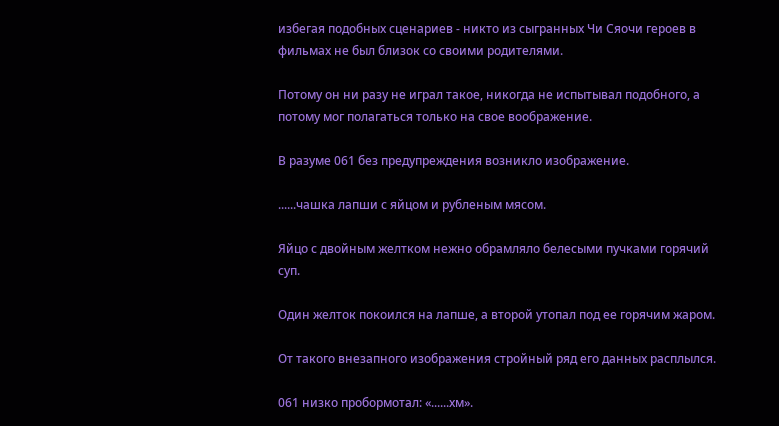избегая подобных сценариев - никто из сыгранных Чи Сяочи героев в фильмах не был близок со своими родителями.

Потому он ни разу не играл такое, никогда не испытывал подобного, а потому мог полагаться только на свое воображение.

В разуме 061 без предупреждения возникло изображение.

......чашка лапши с яйцом и рубленым мясом.

Яйцо с двойным желтком нежно обрамляло белесыми пучками горячий суп.

Один желток покоился на лапше, а второй утопал под ее горячим жаром.

От такого внезапного изображения стройный ряд его данных расплылся.

061 низко пробормотал: «......хм».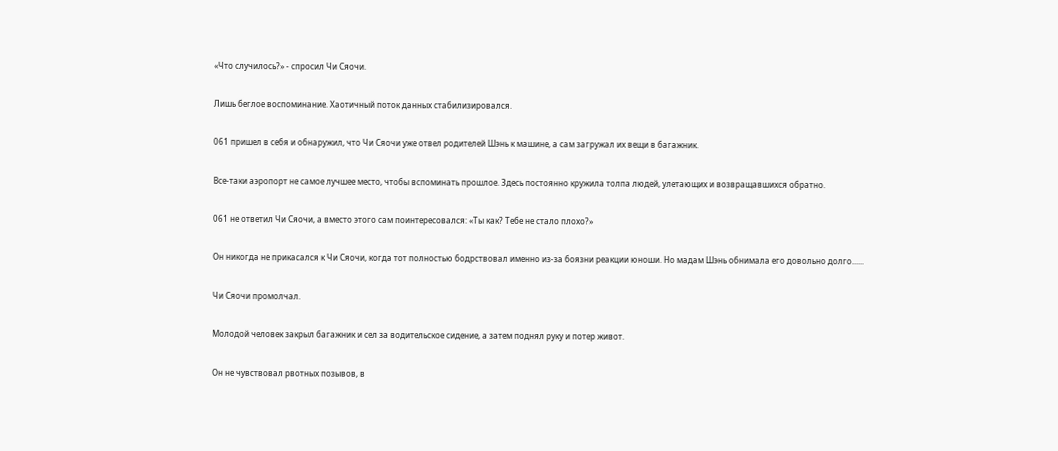«Что случилось?» - спросил Чи Сяочи.

Лишь беглое воспоминание. Хаотичный поток данных стабилизировался.

061 пришел в себя и обнаружил, что Чи Сяочи уже отвел родителей Шэнь к машине, а сам загружал их вещи в багажник.

Все-таки аэропорт не самое лучшее место, чтобы вспоминать прошлое. Здесь постоянно кружила толпа людей, улетающих и возвращавшихся обратно.

061 не ответил Чи Сяочи, а вместо этого сам поинтересовался: «Ты как? Тебе не стало плохо?»

Он никогда не прикасался к Чи Сяочи, когда тот полностью бодрствовал именно из-за боязни реакции юноши. Но мадам Шэнь обнимала его довольно долго......

Чи Сяочи промолчал.

Молодой человек закрыл багажник и сел за водительское сидение, а затем поднял руку и потер живот.

Он не чувствовал рвотных позывов, в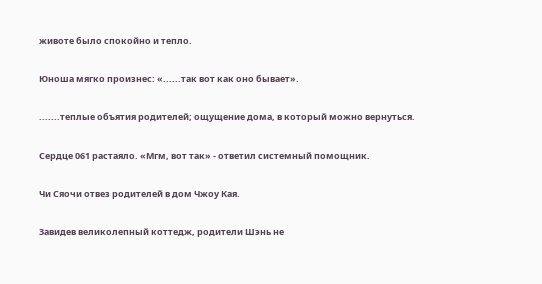животе было спокойно и тепло.

Юноша мягко произнес: «......так вот как оно бывает».

.......теплые объятия родителей; ощущение дома, в который можно вернуться.

Сердце 061 растаяло. «Мгм, вот так» - ответил системный помощник.

Чи Сяочи отвез родителей в дом Чжоу Кая.

Завидев великолепный коттедж, родители Шэнь не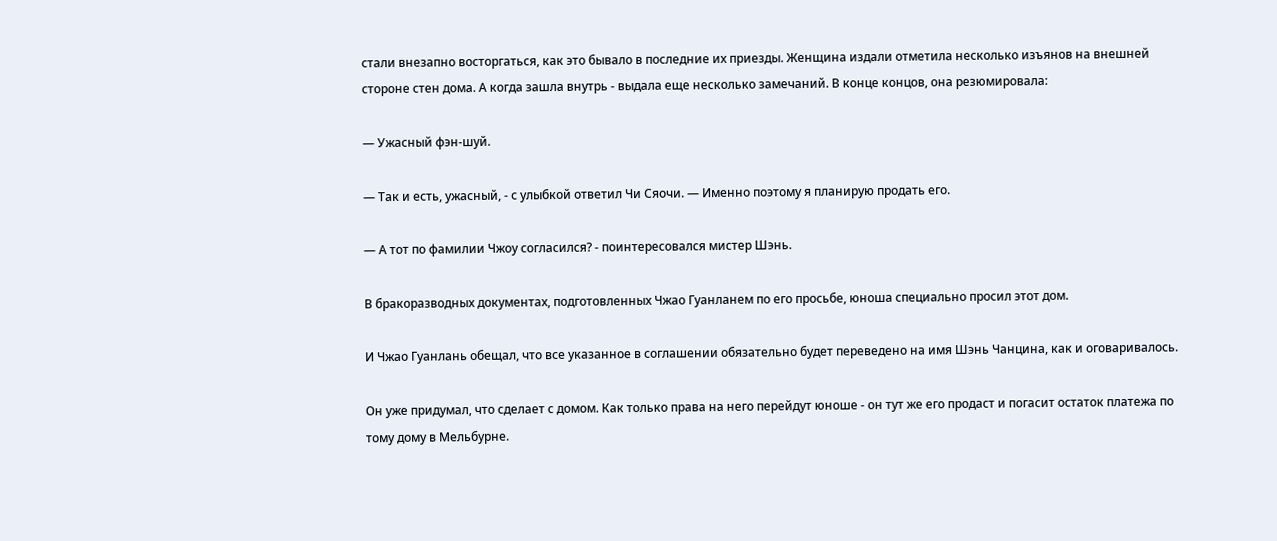стали внезапно восторгаться, как это бывало в последние их приезды. Женщина издали отметила несколько изъянов на внешней стороне стен дома. А когда зашла внутрь - выдала еще несколько замечаний. В конце концов, она резюмировала:

— Ужасный фэн-шуй.

— Так и есть, ужасный, - с улыбкой ответил Чи Сяочи. — Именно поэтому я планирую продать его.

— А тот по фамилии Чжоу согласился? - поинтересовался мистер Шэнь.

В бракоразводных документах, подготовленных Чжао Гуанланем по его просьбе, юноша специально просил этот дом.

И Чжао Гуанлань обещал, что все указанное в соглашении обязательно будет переведено на имя Шэнь Чанцина, как и оговаривалось.

Он уже придумал, что сделает с домом. Как только права на него перейдут юноше - он тут же его продаст и погасит остаток платежа по тому дому в Мельбурне.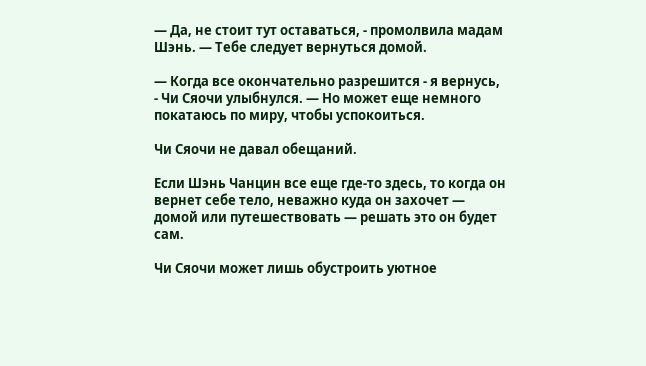— Да, не стоит тут оставаться, - промолвила мадам Шэнь. — Тебе следует вернуться домой.

— Когда все окончательно разрешится - я вернусь, - Чи Сяочи улыбнулся. — Но может еще немного покатаюсь по миру, чтобы успокоиться.

Чи Сяочи не давал обещаний.

Если Шэнь Чанцин все еще где-то здесь, то когда он вернет себе тело, неважно куда он захочет — домой или путешествовать — решать это он будет сам.

Чи Сяочи может лишь обустроить уютное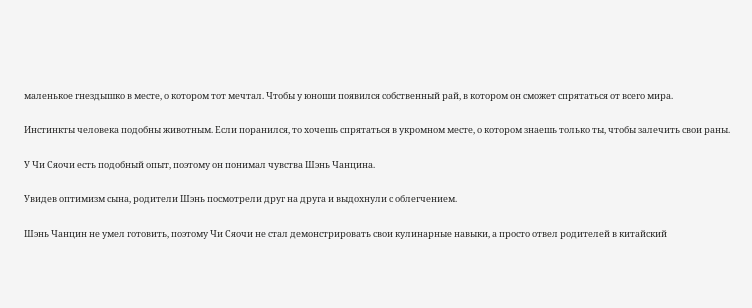маленькое гнездышко в месте, о котором тот мечтал. Чтобы у юноши появился собственный рай, в котором он сможет спрятаться от всего мира.

Инстинкты человека подобны животным. Если поранился, то хочешь спрятаться в укромном месте, о котором знаешь только ты, чтобы залечить свои раны.

У Чи Сяочи есть подобный опыт, поэтому он понимал чувства Шэнь Чанцина.

Увидев оптимизм сына, родители Шэнь посмотрели друг на друга и выдохнули с облегчением.

Шэнь Чанцин не умел готовить, поэтому Чи Сяочи не стал демонстрировать свои кулинарные навыки, а просто отвел родителей в китайский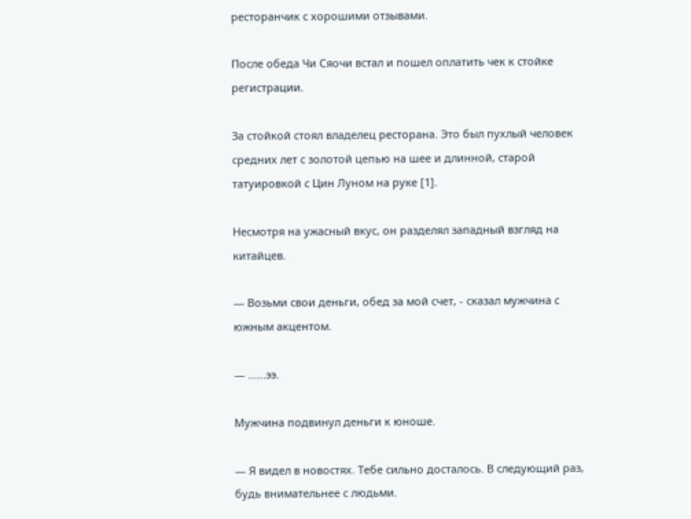ресторанчик с хорошими отзывами.

После обеда Чи Сяочи встал и пошел оплатить чек к стойке регистрации.

За стойкой стоял владелец ресторана. Это был пухлый человек средних лет с золотой цепью на шее и длинной, старой татуировкой с Цин Луном на руке [1].

Несмотря на ужасный вкус, он разделял западный взгляд на китайцев.

— Возьми свои деньги, обед за мой счет, - сказал мужчина с южным акцентом.

— ......ээ.

Мужчина подвинул деньги к юноше.

— Я видел в новостях. Тебе сильно досталось. В следующий раз, будь внимательнее с людьми.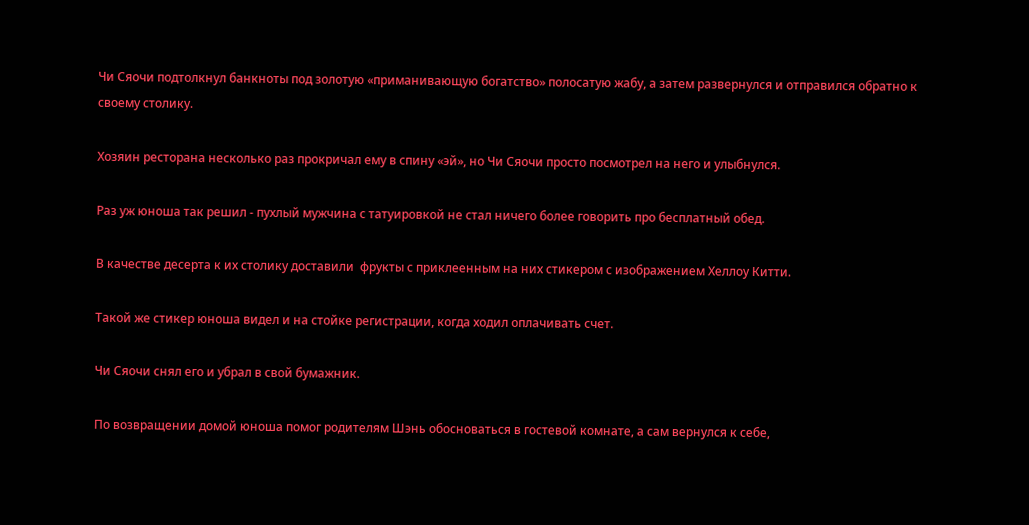Чи Сяочи подтолкнул банкноты под золотую «приманивающую богатство» полосатую жабу, а затем развернулся и отправился обратно к своему столику.

Хозяин ресторана несколько раз прокричал ему в спину «эй», но Чи Сяочи просто посмотрел на него и улыбнулся.

Раз уж юноша так решил - пухлый мужчина с татуировкой не стал ничего более говорить про бесплатный обед.

В качестве десерта к их столику доставили  фрукты с приклеенным на них стикером с изображением Хеллоу Китти.

Такой же стикер юноша видел и на стойке регистрации, когда ходил оплачивать счет.

Чи Сяочи снял его и убрал в свой бумажник.

По возвращении домой юноша помог родителям Шэнь обосноваться в гостевой комнате, а сам вернулся к себе,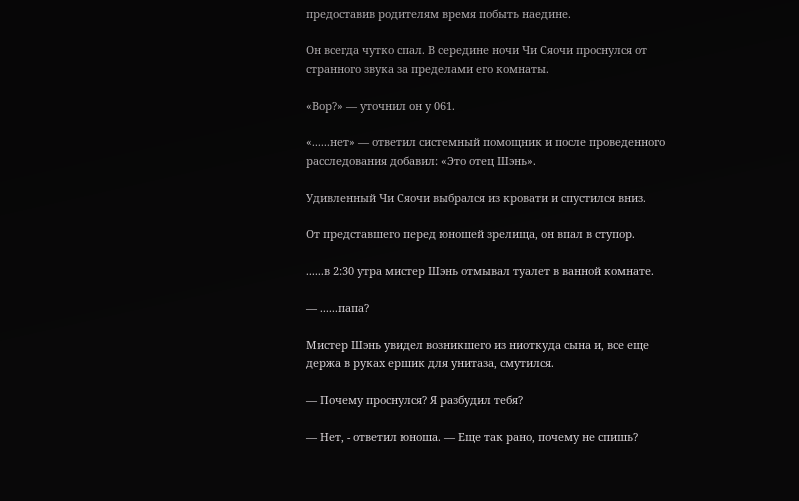предоставив родителям время побыть наедине.

Он всегда чутко спал. В середине ночи Чи Сяочи проснулся от странного звука за пределами его комнаты.

«Вор?» — уточнил он у 061.

«......нет» — ответил системный помощник и после проведенного расследования добавил: «Это отец Шэнь».

Удивленный Чи Сяочи выбрался из кровати и спустился вниз.

От представшего перед юношей зрелища, он впал в ступор.

......в 2:30 утра мистер Шэнь отмывал туалет в ванной комнате.

— ......папа?

Мистер Шэнь увидел возникшего из ниоткуда сына и, все еще держа в руках ершик для унитаза, смутился.

— Почему проснулся? Я разбудил тебя?

— Нет, - ответил юноша. — Еще так рано, почему не спишь?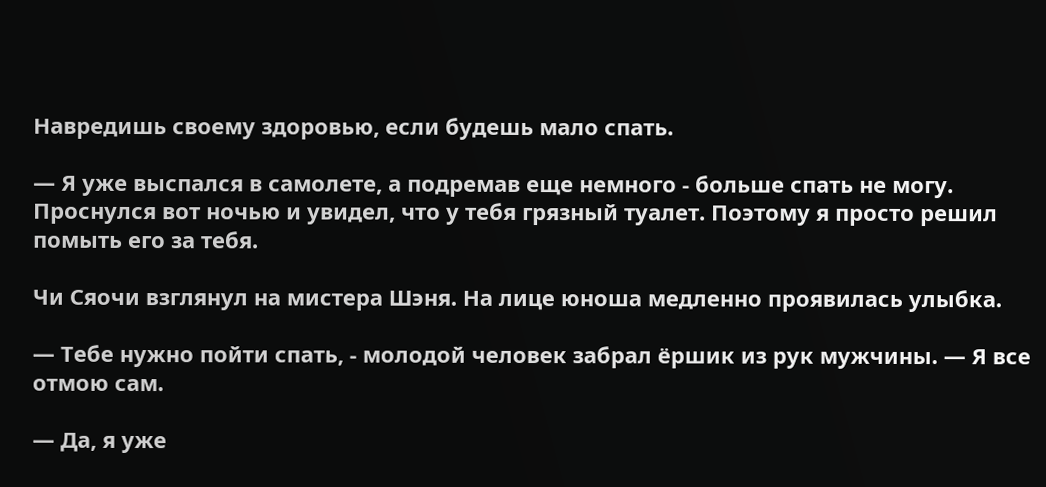Навредишь своему здоровью, если будешь мало спать.

— Я уже выспался в самолете, а подремав еще немного - больше спать не могу. Проснулся вот ночью и увидел, что у тебя грязный туалет. Поэтому я просто решил помыть его за тебя.

Чи Сяочи взглянул на мистера Шэня. На лице юноша медленно проявилась улыбка.

— Тебе нужно пойти спать, - молодой человек забрал ёршик из рук мужчины. — Я все отмою сам.

— Да, я уже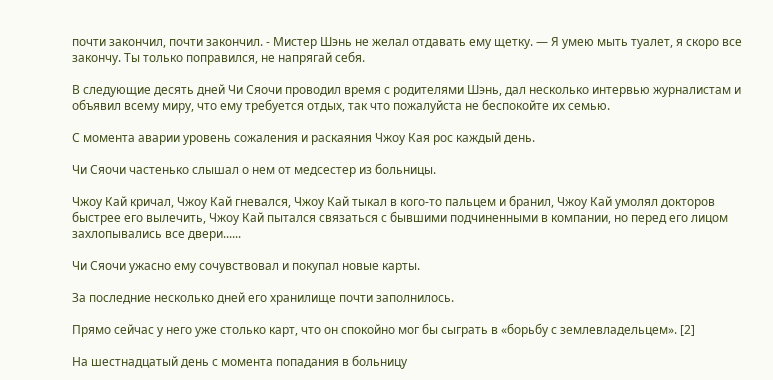почти закончил, почти закончил. - Мистер Шэнь не желал отдавать ему щетку. — Я умею мыть туалет, я скоро все закончу. Ты только поправился, не напрягай себя.

В следующие десять дней Чи Сяочи проводил время с родителями Шэнь, дал несколько интервью журналистам и объявил всему миру, что ему требуется отдых, так что пожалуйста не беспокойте их семью.

С момента аварии уровень сожаления и раскаяния Чжоу Кая рос каждый день.

Чи Сяочи частенько слышал о нем от медсестер из больницы.

Чжоу Кай кричал, Чжоу Кай гневался, Чжоу Кай тыкал в кого-то пальцем и бранил, Чжоу Кай умолял докторов быстрее его вылечить, Чжоу Кай пытался связаться с бывшими подчиненными в компании, но перед его лицом захлопывались все двери......

Чи Сяочи ужасно ему сочувствовал и покупал новые карты.

За последние несколько дней его хранилище почти заполнилось.

Прямо сейчас у него уже столько карт, что он спокойно мог бы сыграть в «борьбу с землевладельцем». [2]

На шестнадцатый день с момента попадания в больницу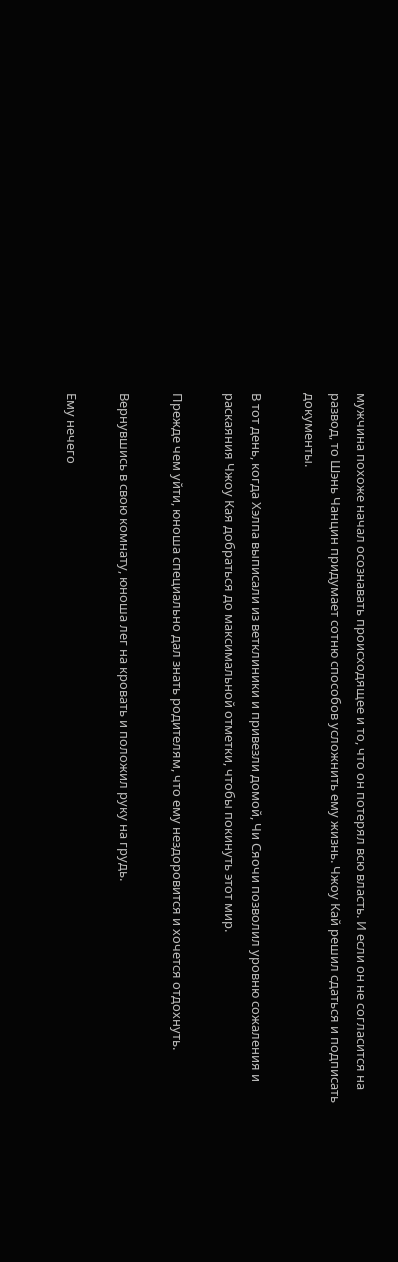мужчина похоже начал осознавать происходящее и то, что он потерял всю власть. И если он не согласится на развод, то Шэнь Чанцин придумает сотню способов усложнить ему жизнь. Чжоу Кай решил сдаться и подписать документы.

В тот день, когда Хэлпа выписали из ветклиники и привезли домой, Чи Сяочи позволил уровню сожаления и раскаяния Чжоу Кая добраться до максимальной отметки, чтобы покинуть этот мир.

Прежде чем уйти, юноша специально дал знать родителям, что ему нездоровится и хочется отдохнуть.

Вернувшись в свою комнату, юноша лег на кровать и положил руку на грудь.

Ему нечего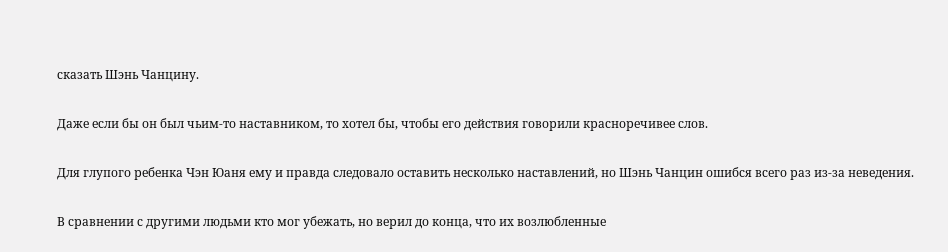сказать Шэнь Чанцину.

Даже если бы он был чьим-то наставником, то хотел бы, чтобы его действия говорили красноречивее слов.

Для глупого ребенка Чэн Юаня ему и правда следовало оставить несколько наставлений, но Шэнь Чанцин ошибся всего раз из-за неведения.

В сравнении с другими людьми кто мог убежать, но верил до конца, что их возлюбленные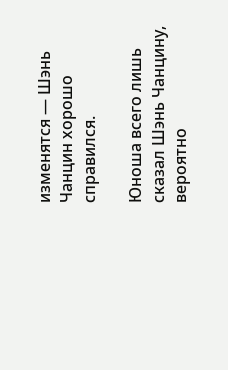изменятся — Шэнь Чанцин хорошо справился.

Юноша всего лишь сказал Шэнь Чанцину, вероятно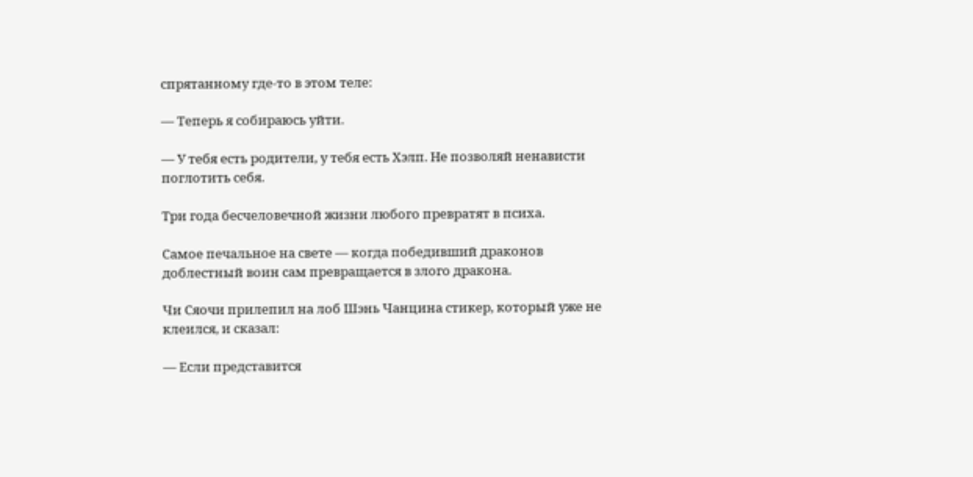спрятанному где-то в этом теле:

— Теперь я собираюсь уйти.

— У тебя есть родители, у тебя есть Хэлп. Не позволяй ненависти поглотить себя.

Три года бесчеловечной жизни любого превратят в психа.

Самое печальное на свете — когда победивший драконов доблестный воин сам превращается в злого дракона.

Чи Сяочи прилепил на лоб Шэнь Чанцина стикер, который уже не клеился, и сказал:

— Если представится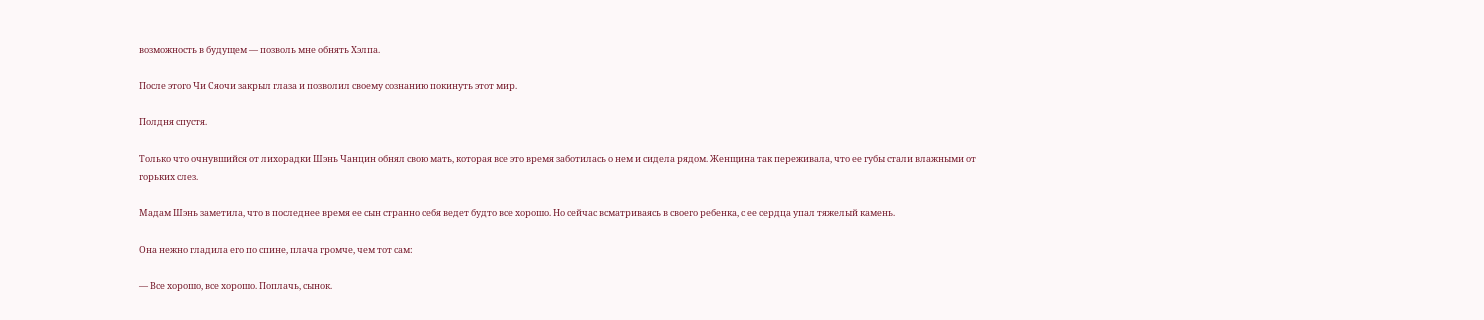возможность в будущем — позволь мне обнять Хэлпа.

После этого Чи Сяочи закрыл глаза и позволил своему сознанию покинуть этот мир.

Полдня спустя.

Только что очнувшийся от лихорадки Шэнь Чанцин обнял свою мать, которая все это время заботилась о нем и сидела рядом. Женщина так переживала, что ее губы стали влажными от горьких слез.

Мадам Шэнь заметила, что в последнее время ее сын странно себя ведет будто все хорошо. Но сейчас всматриваясь в своего ребенка, с ее сердца упал тяжелый камень.

Она нежно гладила его по спине, плача громче, чем тот сам:

— Все хорошо, все хорошо. Поплачь, сынок.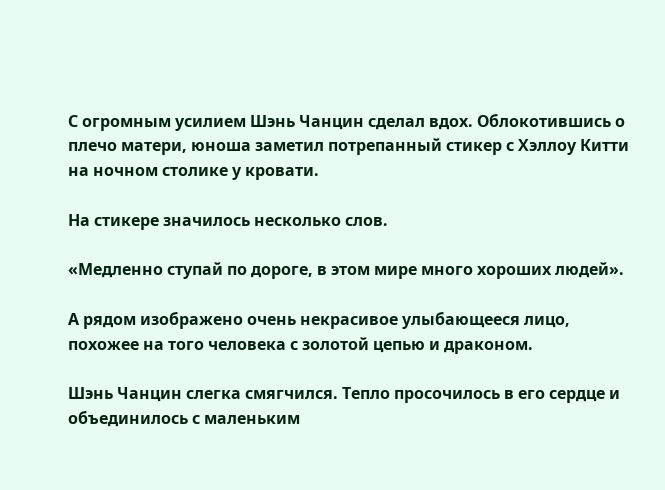С огромным усилием Шэнь Чанцин сделал вдох. Облокотившись о плечо матери, юноша заметил потрепанный стикер с Хэллоу Китти на ночном столике у кровати.

На стикере значилось несколько слов.

«Медленно ступай по дороге, в этом мире много хороших людей».

А рядом изображено очень некрасивое улыбающееся лицо, похожее на того человека с золотой цепью и драконом.

Шэнь Чанцин слегка смягчился. Тепло просочилось в его сердце и объединилось с маленьким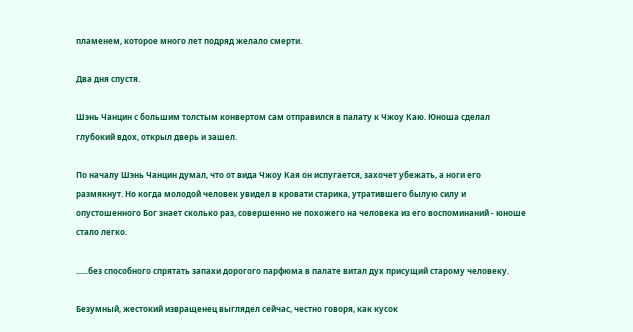пламенем, которое много лет подряд желало смерти.

Два дня спустя.

Шэнь Чанцин с большим толстым конвертом сам отправился в палату к Чжоу Каю. Юноша сделал глубокий вдох, открыл дверь и зашел.

По началу Шэнь Чанцин думал, что от вида Чжоу Кая он испугается, захочет убежать, а ноги его размякнут. Но когда молодой человек увидел в кровати старика, утратившего былую силу и опустошенного Бог знает сколько раз, совершенно не похожего на человека из его воспоминаний - юноше стало легко.

......без способного спрятать запахи дорогого парфюма в палате витал дух присущий старому человеку.

Безумный, жестокий извращенец выглядел сейчас, честно говоря, как кусок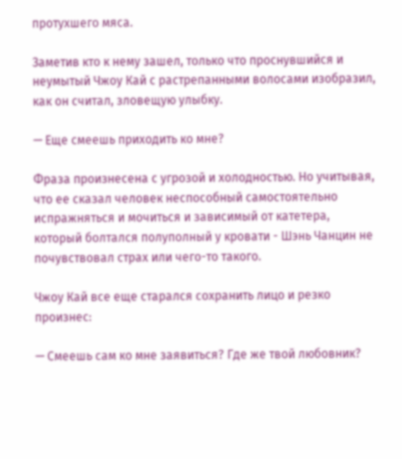протухшего мяса.

Заметив кто к нему зашел, только что проснувшийся и неумытый Чжоу Кай с растрепанными волосами изобразил, как он считал, зловещую улыбку.

— Еще смеешь приходить ко мне?

Фраза произнесена с угрозой и холодностью. Но учитывая, что ее сказал человек неспособный самостоятельно испражняться и мочиться и зависимый от катетера, который болтался полуполный у кровати - Шэнь Чанцин не почувствовал страх или чего-то такого.

Чжоу Кай все еще старался сохранить лицо и резко произнес:

— Смеешь сам ко мне заявиться? Где же твой любовник?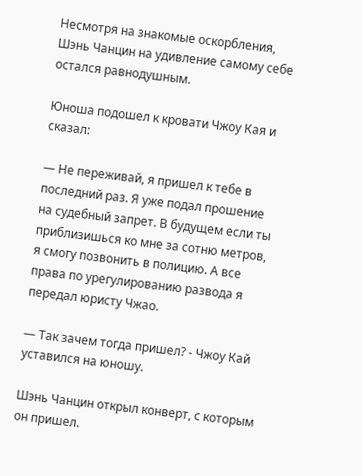Несмотря на знакомые оскорбления, Шэнь Чанцин на удивление самому себе остался равнодушным.

Юноша подошел к кровати Чжоу Кая и сказал:

— Не переживай, я пришел к тебе в последний раз. Я уже подал прошение на судебный запрет. В будущем если ты приблизишься ко мне за сотню метров, я смогу позвонить в полицию. А все права по урегулированию развода я передал юристу Чжао.

— Так зачем тогда пришел? - Чжоу Кай уставился на юношу.

Шэнь Чанцин открыл конверт, с которым он пришел.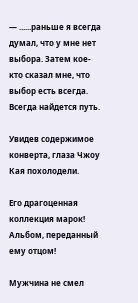— ......раньше я всегда думал, что у мне нет выбора. Затем кое-кто сказал мне, что выбор есть всегда. Всегда найдется путь.

Увидев содержимое конверта, глаза Чжоу Кая похолодели.

Его драгоценная коллекция марок! Альбом, переданный ему отцом!

Мужчина не смел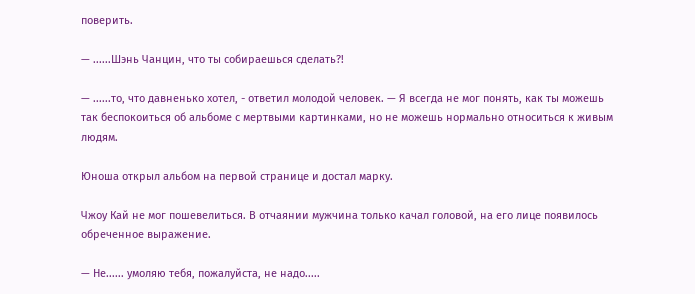поверить.

— ......Шэнь Чанцин, что ты собираешься сделать?!

— ......то, что давненько хотел, - ответил молодой человек. — Я всегда не мог понять, как ты можешь так беспокоиться об альбоме с мертвыми картинками, но не можешь нормально относиться к живым людям.

Юноша открыл альбом на первой странице и достал марку.

Чжоу Кай не мог пошевелиться. В отчаянии мужчина только качал головой, на его лице появилось обреченное выражение.

— Не...... умоляю тебя, пожалуйста, не надо.....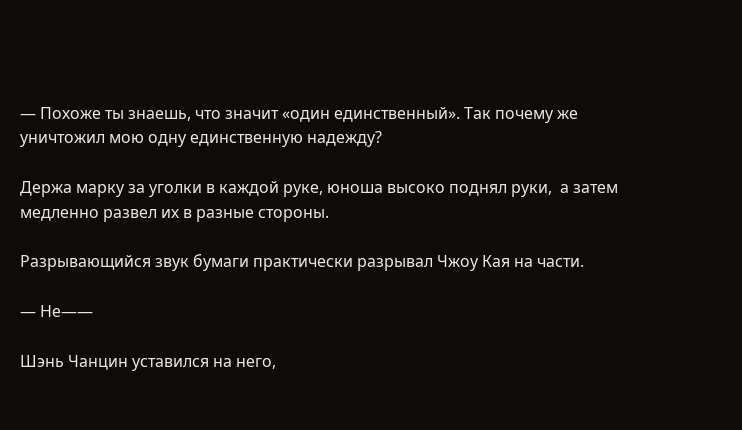— Похоже ты знаешь, что значит «один единственный». Так почему же уничтожил мою одну единственную надежду?

Держа марку за уголки в каждой руке, юноша высоко поднял руки,  а затем медленно развел их в разные стороны.

Разрывающийся звук бумаги практически разрывал Чжоу Кая на части.

— Не——

Шэнь Чанцин уставился на него,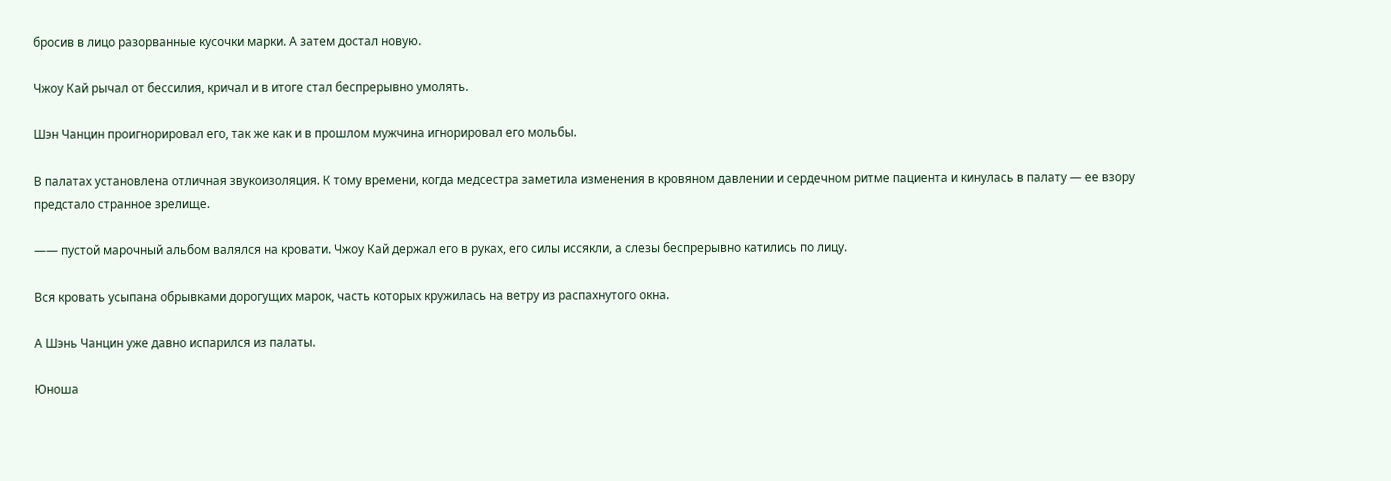бросив в лицо разорванные кусочки марки. А затем достал новую.

Чжоу Кай рычал от бессилия, кричал и в итоге стал беспрерывно умолять.

Шэн Чанцин проигнорировал его, так же как и в прошлом мужчина игнорировал его мольбы.

В палатах установлена отличная звукоизоляция. К тому времени, когда медсестра заметила изменения в кровяном давлении и сердечном ритме пациента и кинулась в палату — ее взору предстало странное зрелище.

—— пустой марочный альбом валялся на кровати. Чжоу Кай держал его в руках, его силы иссякли, а слезы беспрерывно катились по лицу.

Вся кровать усыпана обрывками дорогущих марок, часть которых кружилась на ветру из распахнутого окна.

А Шэнь Чанцин уже давно испарился из палаты.

Юноша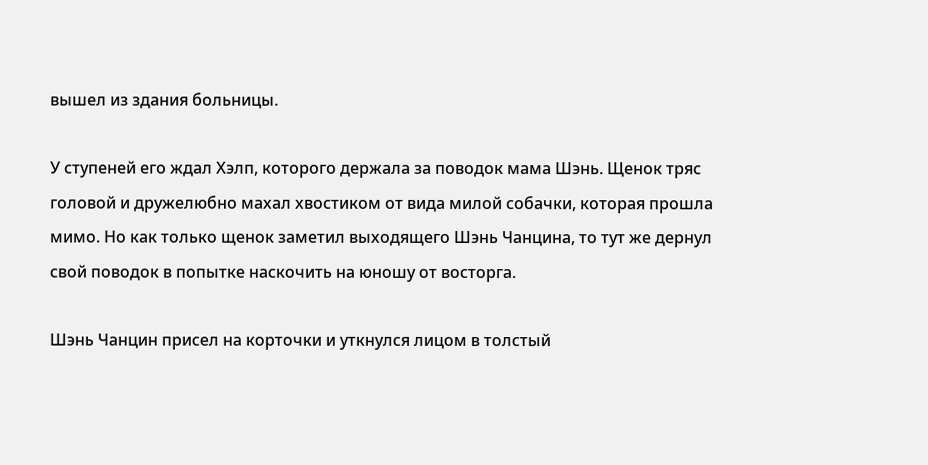вышел из здания больницы.

У ступеней его ждал Хэлп, которого держала за поводок мама Шэнь. Щенок тряс головой и дружелюбно махал хвостиком от вида милой собачки, которая прошла мимо. Но как только щенок заметил выходящего Шэнь Чанцина, то тут же дернул свой поводок в попытке наскочить на юношу от восторга.

Шэнь Чанцин присел на корточки и уткнулся лицом в толстый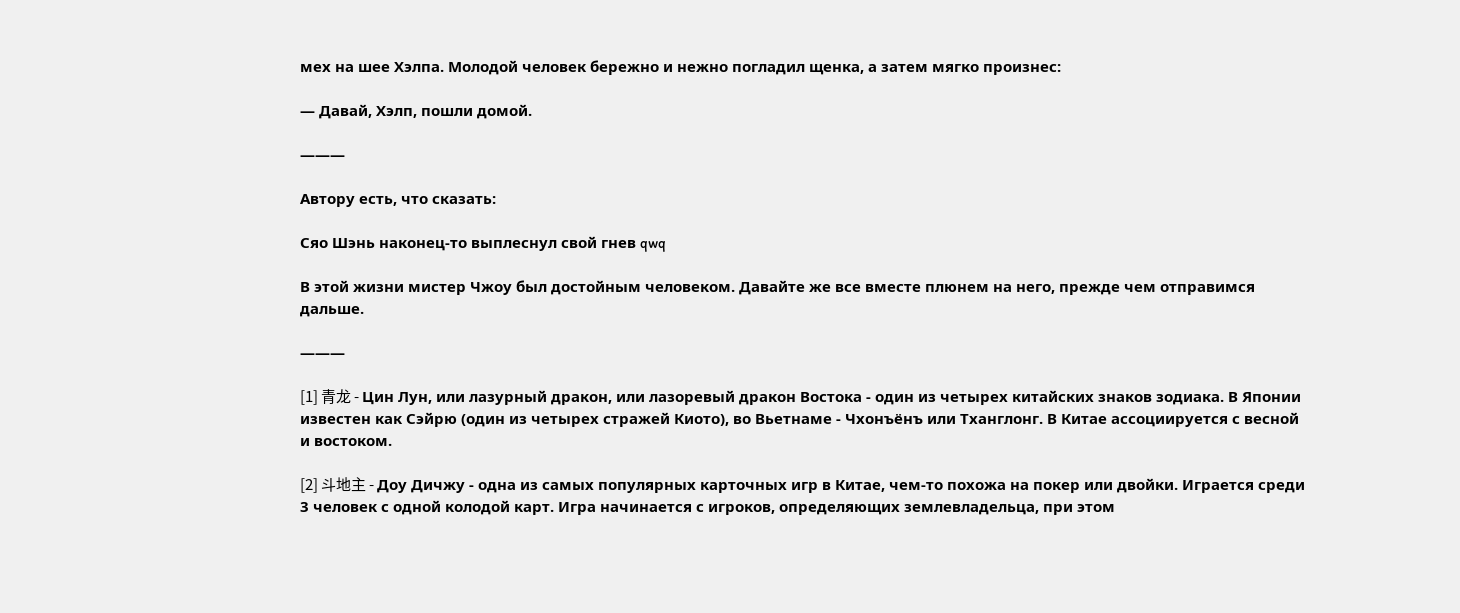мех на шее Хэлпа. Молодой человек бережно и нежно погладил щенка, а затем мягко произнес:

— Давай, Хэлп, пошли домой.

———

Автору есть, что сказать:

Сяо Шэнь наконец-то выплеснул свой гнев qwq

В этой жизни мистер Чжоу был достойным человеком. Давайте же все вместе плюнем на него, прежде чем отправимся дальше.

———

[1] 青龙 - Цин Лун, или лазурный дракон, или лазоревый дракон Востока - один из четырех китайских знаков зодиака. В Японии известен как Сэйрю (один из четырех стражей Киото), во Вьетнаме - Чхонъёнъ или Тханглонг. В Китае ассоциируется с весной и востоком.

[2] 斗地主 - Доу Дичжу - одна из самых популярных карточных игр в Китае, чем-то похожа на покер или двойки. Играется среди 3 человек с одной колодой карт. Игра начинается с игроков, определяющих землевладельца, при этом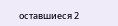оставшиеся 2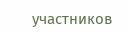участников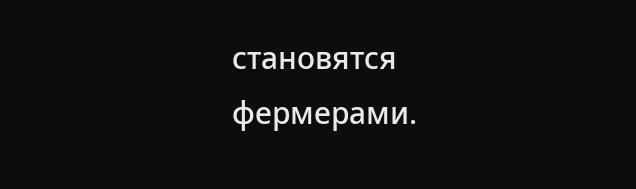становятся фермерами.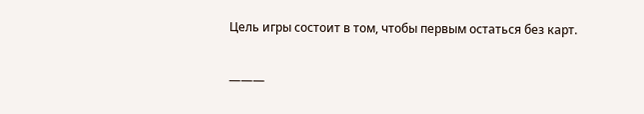Цель игры состоит в том, чтобы первым остаться без карт.

———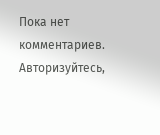Пока нет комментариев. Авторизуйтесь,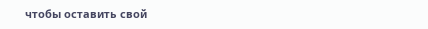чтобы оставить свой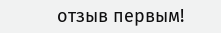отзыв первым!